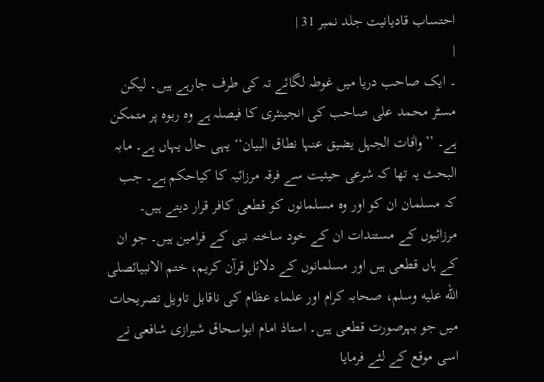احتساب قادیانیت جلد نمبر 31 |
|
۔ ایک صاحب دریا میں غوطہ لگائے تہ کی طرف جارہے ہیں۔ لیکن مسٹر محمد علی صاحب کی انجینئری کا فیصلہ ہے وہ ربوہ پر متمکن ہے۔ ’’واٰفات الجہل یضیق عنہا نطاق البیان‘‘ یہی حال یہاں ہے۔ مابہ البحث یہ تھا کہ شرعی حیثیت سے فرقہ مرزائیہ کا کیاحکم ہے۔ جب کہ مسلمان ان کو اور وہ مسلمانوں کو قطعی کافر قرار دیتے ہیں۔ مرزائیوں کے مستندات ان کے خود ساختہ نبی کے فرامین ہیں۔ جو ان کے ہاں قطعی ہیں اور مسلمانوں کے دلائل قرآن کریم، ختم الانبیائصلى الله عليه وسلم، صحابہ کرام اور علماء عظام کی ناقابل تاویل تصریحات میں جو بہرصورت قطعی ہیں۔ استاذ امام ابواسحاق شیرازی شافعی نے اسی موقع کے لئے فرمایا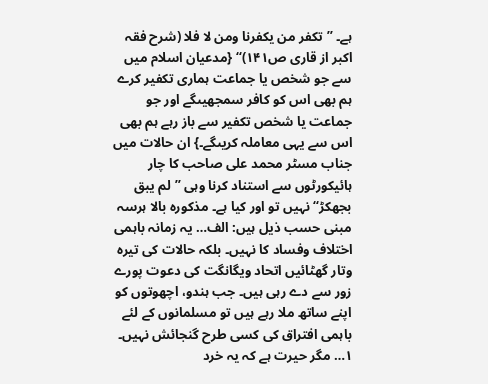ہے۔ ’’تکفر من یکفرنا ومن لا فلا (شرح فقہ اکبر از قاری ص۱۴۱)‘‘ {مدعیان اسلام میں سے جو شخص یا جماعت ہماری تکفیر کرے ہم بھی اس کو کافر سمجھیںگے اور جو جماعت یا شخص تکفیر سے باز رہے ہم بھی اس سے یہی معاملہ کریںگے۔} ان حالات میں جناب مسٹر محمد علی صاحب کا چار ہائیکورٹوں سے استناد کرنا وہی ’’لم یبق بجھکڑ‘‘ نہیں تو اور کیا ہے۔ مذکورہ بالا ہرسہ مبنی حسب ذیل ہیں: الف… یہ زمانہ باہمی اختلاف وفساد کا نہیں۔ بلکہ حالات کی تیرہ وتار گھٹائیں اتحاد ویگانگت کی دعوت پورے زور سے دے رہی ہیں۔ جب ہندو، اچھوتوں کو اپنے ساتھ ملا رہے ہیں تو مسلمانوں کے لئے باہمی افتراق کی کسی طرح گنجائش نہیں۔ ۱… مگر حیرت ہے کہ یہ خرد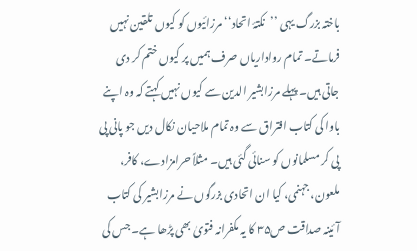باختہ بزرگ یہی ’’نکتۂ اتحاد‘‘ مرزائیوں کو کیوں تلقین نہیں فرماتے۔ تمام رواداریاں صرف ہمیں پر کیوں ختم کر دی جاتی ہیں۔ پہلے مرزابشیر الدین سے کیوں نہیں کہتے کہ وہ اپنے باوا کی کتاب افتراق سے وہ تمام ملاحیان نکال دیں جو پانی پی پی کر مسلمانوں کو سنائی گئی ہیں۔ مثلاً حرامزادے، کافر، ملعون، جہنمی، کیا ان اتحادی بزرگوں نے مرزابشیر کی کتاب آئینہ صداقت ص۳۵ کا یہ مکفرانہ فتویٰ بھی پڑھا ہے۔ جس کی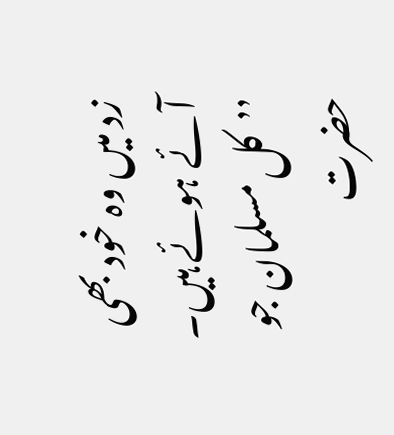زد میں وہ خود بھی آئے ہوئے ہیں۔ ’’کل مسلمان جو حضرت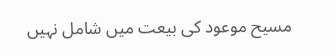مسیح موعود کی بیعت میں شامل نہیں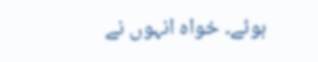ہوئے۔ خواہ انہوں نے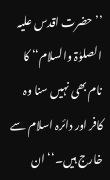’’حضرت اقدس علیہ الصلوٰۃ والسلام‘‘ کا نام بھی نہیں سنا وہ کافر اور دائرہ اسلام سے خارج ہیں۔‘‘ ان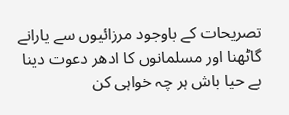تصریحات کے باوجود مرزائیوں سے یارانے گاٹھنا اور مسلمانوں کا ادھر دعوت دینا بے حیا باش ہر چہ خواہی کن